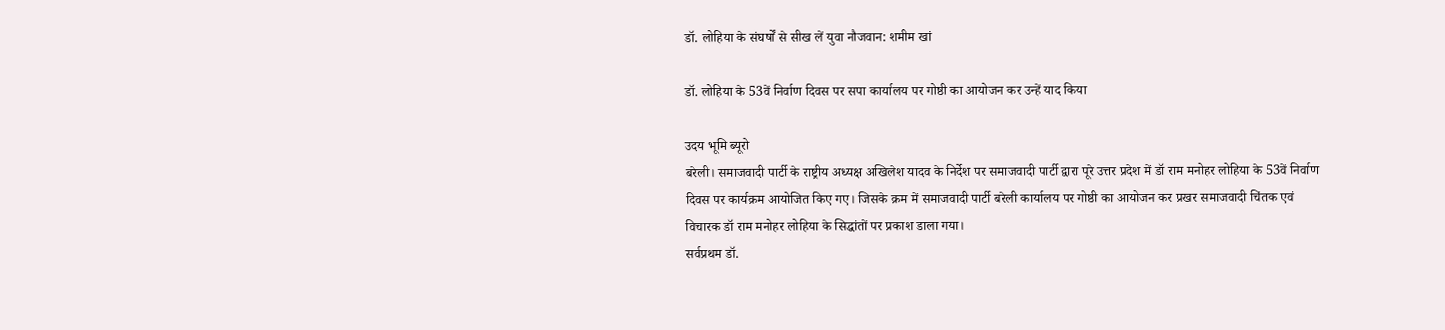डॉ. लोहिया के संघर्षों से सीख लें युवा नौजवान: शमीम खां

डॉ. लोहिया के 53वें निर्वाण दिवस पर सपा कार्यालय पर गोष्ठी का आयोजन कर उन्हें याद किया

उदय भूमि ब्यूरो
बरेली। समाजवादी पार्टी के राष्ट्रीय अध्यक्ष अखिलेश यादव के निर्देश पर समाजवादी पार्टी द्वारा पूरे उत्तर प्रदेश में डॉ राम मनोहर लोहिया के 53वें निर्वाण दिवस पर कार्यक्रम आयोजित किए गए। जिसके क्रम में समाजवादी पार्टी बरेली कार्यालय पर गोष्ठी का आयोजन कर प्रखर समाजवादी चिंतक एवं विचारक डॉ राम मनोहर लोहिया के सिद्धांतों पर प्रकाश डाला गया।
सर्वप्रथम डॉ.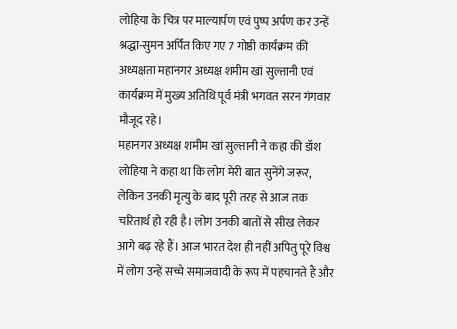लोहिया के चित्र पर माल्यार्पण एवं पुष्प अर्पण कर उन्हें श्रद्धा-सुमन अर्पित किए गए 7 गोष्ठी कार्यक्रम की अध्यक्षता महानगर अध्यक्ष शमीम खां सुल्तानी एवं कार्यक्रम में मुख्य अतिथि पूर्व मंत्री भगवत सरन गंगवार मौजूद रहे।
महानगर अध्यक्ष शमीम खां सुल्तानी ने कहा की डॉश लोहिया ने कहा था कि लोग मेरी बात सुनेंगे जरूर, लेकिन उनकी मृत्यु के बाद पूरी तरह से आज तक चरितार्थ हो रही है। लोग उनकी बातों से सीख लेकर आगे बढ़ रहे हैं। आज भारत देश ही नहीं अपितु पूरे विश्व में लोग उन्हें सच्चे समाजवादी के रूप में पहचानते हैं और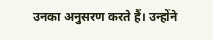उनका अनुसरण करते हैं। उन्होंने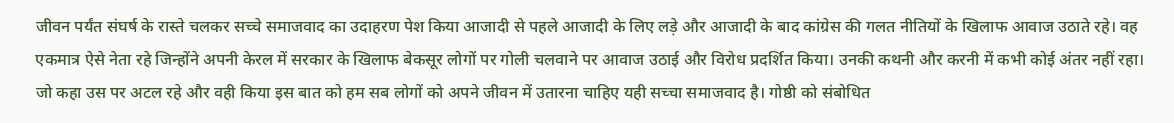जीवन पर्यंत संघर्ष के रास्ते चलकर सच्चे समाजवाद का उदाहरण पेश किया आजादी से पहले आजादी के लिए लड़े और आजादी के बाद कांग्रेस की गलत नीतियों के खिलाफ आवाज उठाते रहे। वह एकमात्र ऐसे नेता रहे जिन्होंने अपनी केरल में सरकार के खिलाफ बेकसूर लोगों पर गोली चलवाने पर आवाज उठाई और विरोध प्रदर्शित किया। उनकी कथनी और करनी में कभी कोई अंतर नहीं रहा। जो कहा उस पर अटल रहे और वही किया इस बात को हम सब लोगों को अपने जीवन में उतारना चाहिए यही सच्चा समाजवाद है। गोष्ठी को संबोधित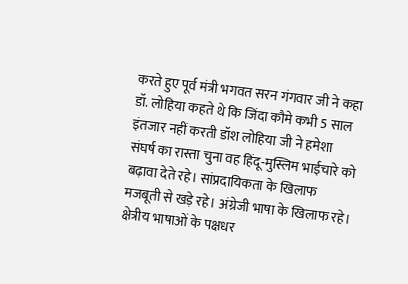करते हुए पूर्व मंत्री भगवत सरन गंगवार जी ने कहा डॉ. लोहिया कहते थे कि जिंदा कौमे कभी 5 साल इंतजार नहीं करती डॉश लोहिया जी ने हमेशा संघर्ष का रास्ता चुना वह हिंदू-मुस्लिम भाईचारे को बढ़ावा देते रहे। सांप्रदायिकता के खिलाफ मजबूती से खड़े रहे। अंग्रेजी भाषा के खिलाफ रहे। क्षेत्रीय भाषाओं के पक्षधर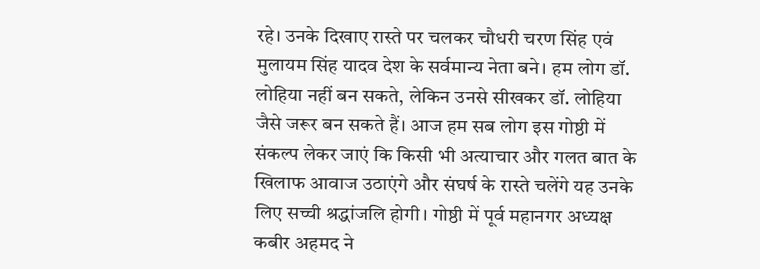रहे। उनके दिखाए रास्ते पर चलकर चौधरी चरण सिंह एवं मुलायम सिंह यादव देश के सर्वमान्य नेता बने। हम लोग डॉ. लोहिया नहीं बन सकते, लेकिन उनसे सीखकर डॉ. लोहिया जैसे जरूर बन सकते हैं। आज हम सब लोग इस गोष्ठी में संकल्प लेकर जाएं कि किसी भी अत्याचार और गलत बात के खिलाफ आवाज उठाएंगे और संघर्ष के रास्ते चलेंगे यह उनके लिए सच्ची श्रद्धांजलि होगी। गोष्ठी में पूर्व महानगर अध्यक्ष कबीर अहमद ने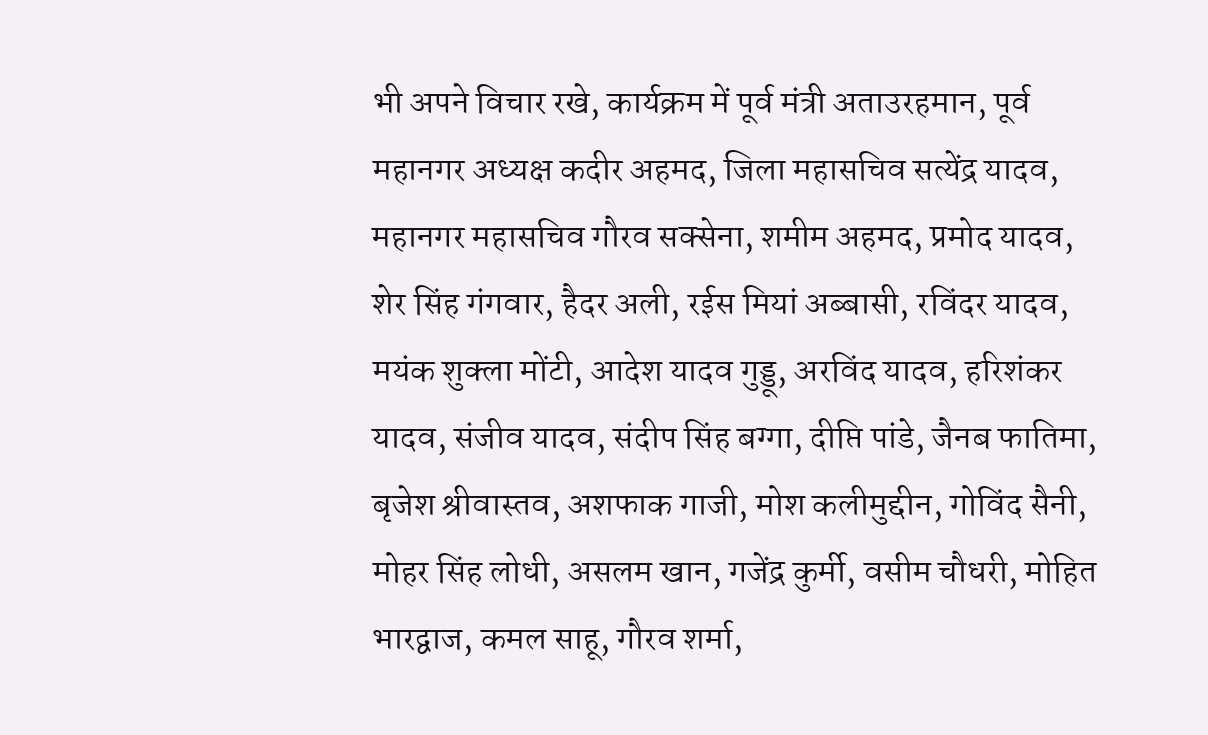भी अपने विचार रखे, कार्यक्रम में पूर्व मंत्री अताउरहमान, पूर्व महानगर अध्यक्ष कदीर अहमद, जिला महासचिव सत्येंद्र यादव, महानगर महासचिव गौरव सक्सेना, शमीम अहमद, प्रमोद यादव, शेर सिंह गंगवार, हैदर अली, रईस मियां अब्बासी, रविंदर यादव, मयंक शुक्ला मोंटी, आदेश यादव गुड्डू, अरविंद यादव, हरिशंकर यादव, संजीव यादव, संदीप सिंह बग्गा, दीप्ति पांडे, जैनब फातिमा, बृजेश श्रीवास्तव, अशफाक गाजी, मोश कलीमुद्दीन, गोविंद सैनी, मोहर सिंह लोधी, असलम खान, गजेंद्र कुर्मी, वसीम चौधरी, मोहित भारद्वाज, कमल साहू, गौरव शर्मा,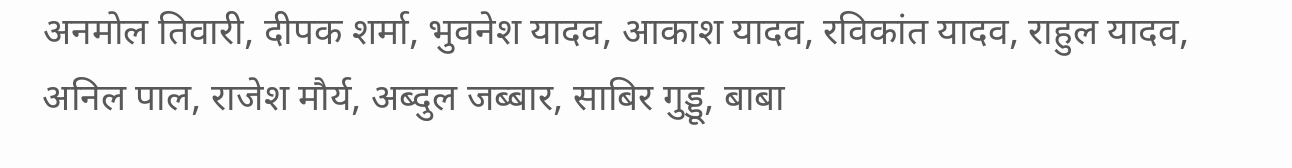अनमोल तिवारी, दीपक शर्मा, भुवनेश यादव, आकाश यादव, रविकांत यादव, राहुल यादव, अनिल पाल, राजेश मौर्य, अब्दुल जब्बार, साबिर गुड्डू, बाबा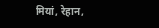मियां, रेहान,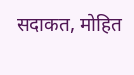सदाकत, मोहित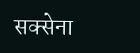सक्सेना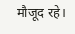मौजूद रहे।